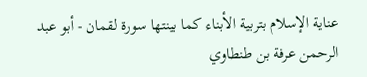عناية الإسلام بتربية الأبناء كما بينتها سورة لقمان - أبو عبد الرحمن عرفة بن طنطاوي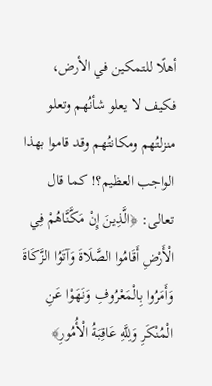أهلًا للتمكين في الأرض، فكيف لا يعلو شأنُهم وتعلو منزلتُهم ومكانتُهم وقد قاموا بهذا الواجب العظيم؟! كما قال تعالى: ﴿الَّذِينَ إِنْ مَكَّنَّاهُمْ فِي الْأَرْضِ أَقَامُوا الصَّلَاةَ وَآتَوُا الزَّكَاةَ وَأَمَرُوا بِالْمَعْرُوفِ وَنَهَوْا عَنِ الْمُنْكَرِ وَلِلَّهِ عَاقِبَةُ الْأُمُورِ﴾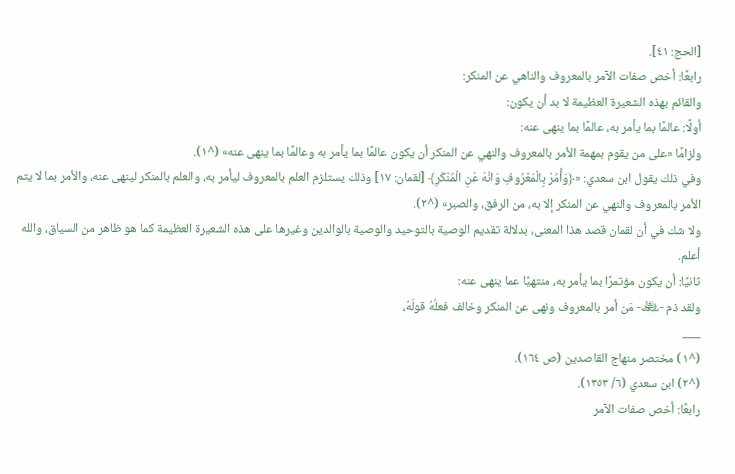[الحج: ٤١].
رابعًا: أخص صفات الآمر بالمعروف والناهي عن المنكر:
والقائم بهذه الشعيرة العظيمة لا بد أن يكون:
أولًا: عالمًا بما يأمر به، عالمًا بما ينهى عنه:
ولزامًا «على من يقوم بمهمة الأمر بالمعروف والنهي عن المنكر أن يكون عالمًا بما يأمر به وعالمًا بما ينهى عنه» (^١).
وفي ذلك يقول ابن سعدي: «﴿وَأْمُرْ بِالْمَعْرُوفِ وَانْهَ عَنِ الْمُنْكَرِ﴾ [لقمان: ١٧] وذلك يستلزم العلم بالمعروف ليأمر به، والعلم بالمنكر لينهى عنه، والأمر بما لا يتم الأمر بالمعروف والنهي عن المنكر إلا به، من الرفق، والصبر» (^٢).
ولا شك في أن لقمان قصد هذا المعنى، بدلالة تقديم الوصية بالتوحيد والوصية بالوالدين وغيرها على هذه الشعيرة العظيمة كما هو ظاهر من السياق، والله أعلم.
ثانيًا: أن يكون مؤتمرًا بما يأمر به، منتهيًا عما ينهى عنه:
ولقد ذم -﷾- مَن أمر بالمعروف ونهى عن المنكر وخالف فعلُهُ قولَهُ،
___
(^١) مختصر منهاج القاصدين (ص ١٦٤).
(^٢) ابن سعدي (٦/ ١٣٥٣).
رابعًا: أخص صفات الآمر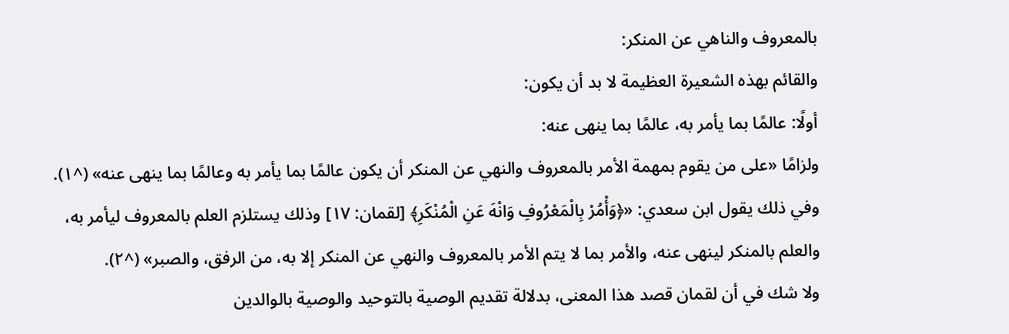بالمعروف والناهي عن المنكر:
والقائم بهذه الشعيرة العظيمة لا بد أن يكون:
أولًا: عالمًا بما يأمر به، عالمًا بما ينهى عنه:
ولزامًا «على من يقوم بمهمة الأمر بالمعروف والنهي عن المنكر أن يكون عالمًا بما يأمر به وعالمًا بما ينهى عنه» (^١).
وفي ذلك يقول ابن سعدي: «﴿وَأْمُرْ بِالْمَعْرُوفِ وَانْهَ عَنِ الْمُنْكَرِ﴾ [لقمان: ١٧] وذلك يستلزم العلم بالمعروف ليأمر به، والعلم بالمنكر لينهى عنه، والأمر بما لا يتم الأمر بالمعروف والنهي عن المنكر إلا به، من الرفق، والصبر» (^٢).
ولا شك في أن لقمان قصد هذا المعنى، بدلالة تقديم الوصية بالتوحيد والوصية بالوالدين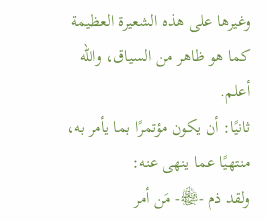وغيرها على هذه الشعيرة العظيمة كما هو ظاهر من السياق، والله أعلم.
ثانيًا: أن يكون مؤتمرًا بما يأمر به، منتهيًا عما ينهى عنه:
ولقد ذم -﷾- مَن أمر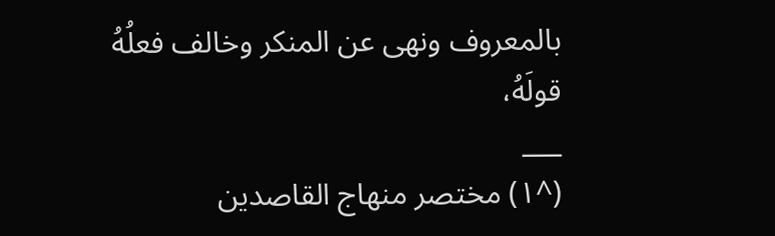بالمعروف ونهى عن المنكر وخالف فعلُهُ قولَهُ،
___
(^١) مختصر منهاج القاصدين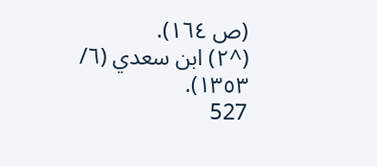(ص ١٦٤).
(^٢) ابن سعدي (٦/ ١٣٥٣).
527